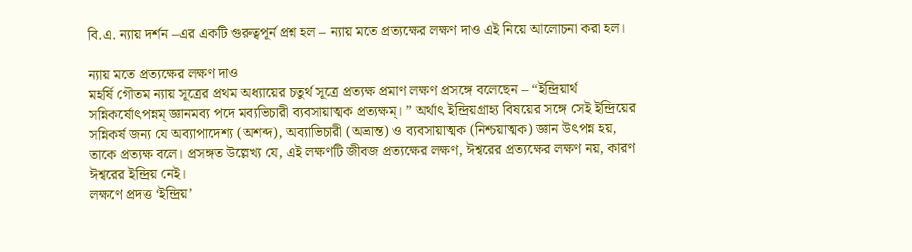বি.এ. ন্যায় দর্শন –এর একটি গুরুত্বপূর্ন প্রশ্ন হল – ন্যায় মতে প্রত্যক্ষের লক্ষণ দাও এই নিয়ে আলোচনা করা হল।

ন্যায় মতে প্রত্যক্ষের লক্ষণ দাও
মহর্ষি গৌতম ন্যায় সূত্রের প্রথম অধ্যায়ের চতুর্থ সূত্রে প্রত্যক্ষ প্রমাণ লক্ষণ প্রসঙ্গে বলেছেন – “ইন্দ্রিয়ার্থ সন্নিকর্ষোৎপন্নম্ জ্ঞানমব্য পদে মব্যভিচারী ব্যবসায়াত্মক প্রত্যক্ষম্। ” অর্থাৎ ইন্দ্রিয়গ্রাহ্য বিষয়ের সঙ্গে সেই ইন্দ্রিয়ের সন্নিকর্ষ জন্য যে অব্যাপাদেশ্য (অশব্দ), অব্যাভিচারী (অভ্রান্ত) ও ব্যবসায়াত্মক (নিশ্চয়াত্মক) জ্ঞান উৎপন্ন হয়, তাকে প্রত্যক্ষ বলে। প্রসঙ্গত উল্লেখ্য যে, এই লক্ষণটি জীবজ প্রত্যক্ষের লক্ষণ, ঈশ্বরের প্রত্যক্ষের লক্ষণ নয়, কারণ ঈশ্বরের ইন্দ্রিয় নেই।
লক্ষণে প্রদত্ত ‘ইন্দ্রিয়’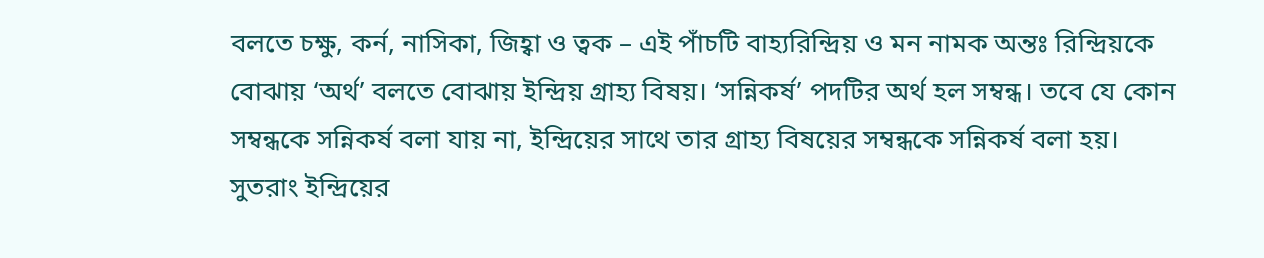বলতে চক্ষু, কর্ন, নাসিকা, জিহ্বা ও ত্বক – এই পাঁচটি বাহ্যরিন্দ্রিয় ও মন নামক অন্তঃ রিন্দ্রিয়কে বোঝায় ‘অর্থ’ বলতে বোঝায় ইন্দ্রিয় গ্রাহ্য বিষয়। ‘সন্নিকর্ষ’ পদটির অর্থ হল সম্বন্ধ। তবে যে কোন সম্বন্ধকে সন্নিকর্ষ বলা যায় না, ইন্দ্রিয়ের সাথে তার গ্রাহ্য বিষয়ের সম্বন্ধকে সন্নিকর্ষ বলা হয়। সুতরাং ইন্দ্রিয়ের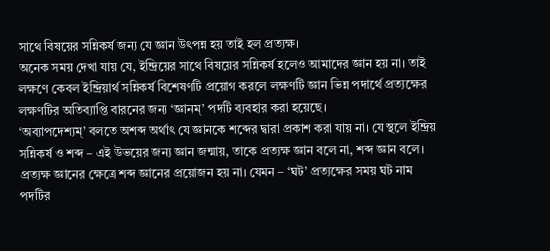সাথে বিষয়ের সন্নিকর্ষ জন্য যে জ্ঞান উৎপন্ন হয় তাই হল প্রত্যক্ষ।
অনেক সময় দেখা যায় যে, ইন্দ্রিয়ের সাথে বিষয়ের সন্নিকর্ষ হলেও আমাদের জ্ঞান হয় না। তাই লক্ষণে কেবল ইন্দ্রিয়ার্থ সন্নিকর্ষ বিশেষণটি প্রয়োগ করলে লক্ষণটি জ্ঞান ভিন্ন পদার্থে প্রত্যক্ষের লক্ষণটির অতিব্যাপ্তি বারনের জন্য ‘জ্ঞানম্’ পদটি ব্যবহার করা হয়েছে।
‘অব্যাপদেশ্যম্’ বলতে অশব্দ অর্থাৎ যে জ্ঞানকে শব্দের দ্বারা প্রকাশ করা যায় না। যে স্থলে ইন্দ্রিয় সন্নিকর্ষ ও শব্দ – এই উভয়ের জন্য জ্ঞান জন্মায়, তাকে প্রত্যক্ষ জ্ঞান বলে না, শব্দ জ্ঞান বলে। প্রত্যক্ষ জ্ঞানের ক্ষেত্রে শব্দ জ্ঞানের প্রয়োজন হয় না। যেমন – ‘ঘট’ প্রত্যক্ষের সময় ঘট নাম পদটির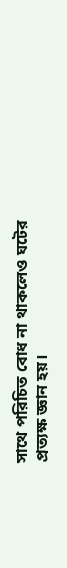সাথে পরিচিত বোধ না থাকলেও ঘটের প্রত্যক্ষ জ্ঞান হয়।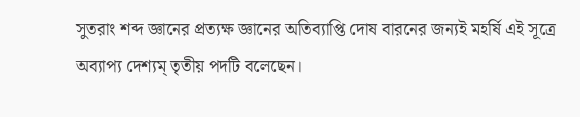সুতরাং শব্দ জ্ঞানের প্রত্যক্ষ জ্ঞানের অতিব্যাপ্তি দোষ বারনের জন্যই মহর্ষি এই সূত্রে অব্যাপ্য দেশ্যম্ তৃতীয় পদটি বলেছেন।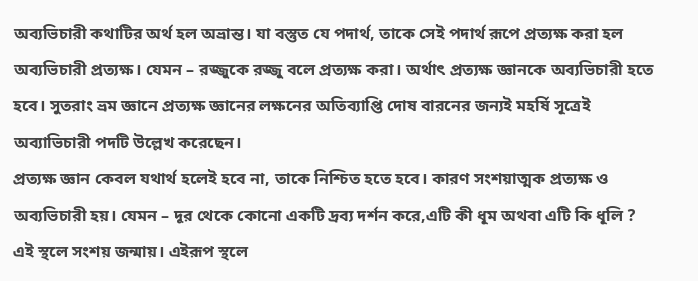অব্যভিচারী কথাটির অর্থ হল অভ্রান্ত। যা বস্তুত যে পদার্থ, তাকে সেই পদার্থ রূপে প্রত্যক্ষ করা হল অব্যভিচারী প্রত্যক্ষ। যেমন – রজ্জুকে রজ্জু বলে প্রত্যক্ষ করা। অর্থাৎ প্রত্যক্ষ জ্ঞানকে অব্যভিচারী হতে হবে। সুতরাং ভ্রম জ্ঞানে প্রত্যক্ষ জ্ঞানের লক্ষনের অতিব্যাপ্তি দোষ বারনের জন্যই মহর্ষি সূত্রেই অব্যাভিচারী পদটি উল্লেখ করেছেন।
প্রত্যক্ষ জ্ঞান কেবল যথার্থ হলেই হবে না, তাকে নিশ্চিত হতে হবে। কারণ সংশয়াত্মক প্রত্যক্ষ ও অব্যভিচারী হয়। যেমন – দূর থেকে কোনো একটি দ্রব্য দর্শন করে,এটি কী ধূম অথবা এটি কি ধূলি ? এই স্থলে সংশয় জন্মায়। এইরূপ স্থলে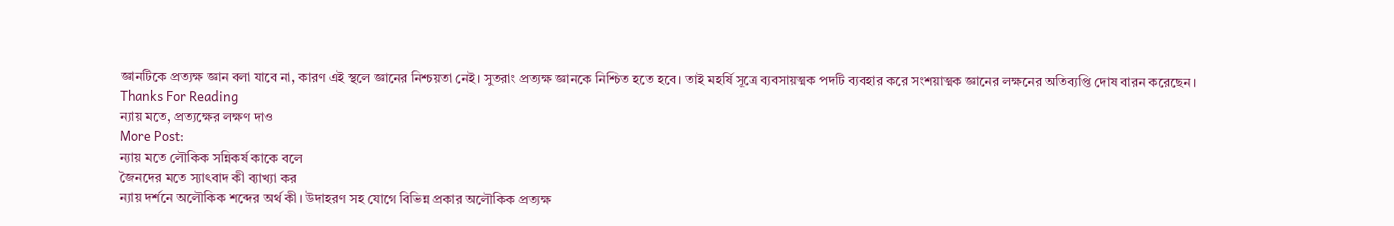জ্ঞানটিকে প্রত্যক্ষ জ্ঞান বলা যাবে না, কারণ এই স্থলে জ্ঞানের নিশ্চয়তা নেই। সুতরাং প্রত্যক্ষ জ্ঞানকে নিশ্চিত হতে হবে। তাই মহর্ষি সূত্রে ব্যবসায়ত্মক পদটি ব্যবহার করে সংশয়াত্মক জ্ঞানের লক্ষনের অতিব্যপ্তি দোষ বারন করেছেন।
Thanks For Reading
ন্যায় মতে, প্রত্যক্ষের লক্ষণ দাও
More Post:
ন্যায় মতে লৌকিক সন্নিকর্ষ কাকে বলে
জৈনদের মতে স্যাৎবাদ কী ব্যাখ্যা কর
ন্যায় দর্শনে অলৌকিক শব্দের অর্থ কী। উদাহরণ সহ যোগে বিভিন্ন প্রকার অলৌকিক প্রত্যক্ষ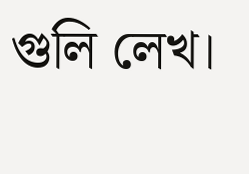গুলি লেখ।